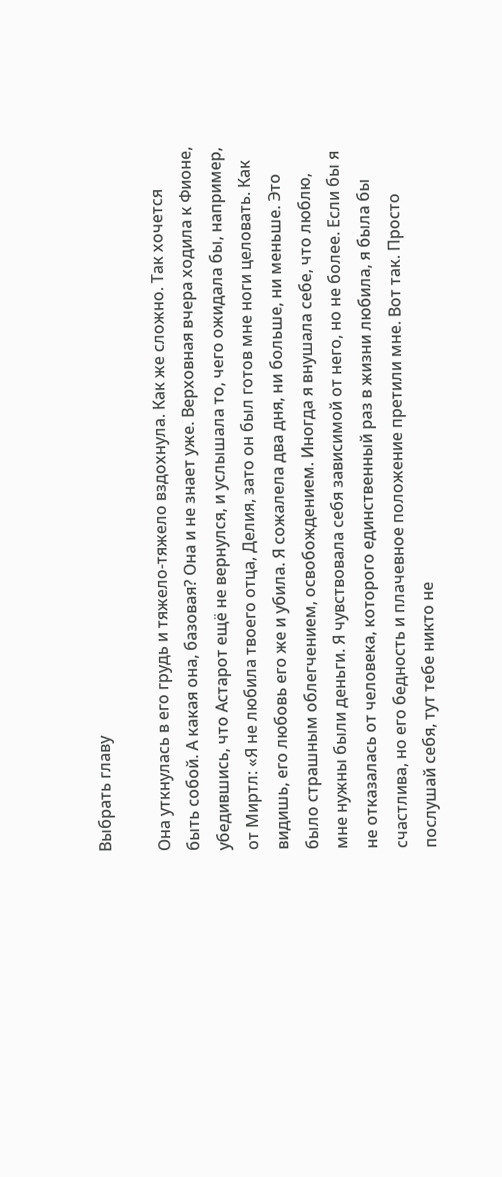Выбрать главу

Она уткнулась в его грудь и тяжело-тяжело вздохнула. Как же сложно. Так хочется быть собой. А какая она, базовая? Она и не знает уже. Верховная вчера ходила к Фионе, убедившись, что Астарот ещё не вернулся, и услышала то, чего ожидала бы, например, от Миртл: «Я не любила твоего отца, Делия, зато он был готов мне ноги целовать. Как видишь, его любовь его же и убила. Я сожалела два дня, ни больше, ни меньше. Это было страшным облегчением, освобождением. Иногда я внушала себе, что люблю, мне нужны были деньги. Я чувствовала себя зависимой от него, но не более. Если бы я не отказалась от человека, которого единственный раз в жизни любила, я была бы счастлива, но его бедность и плачевное положение претили мне. Вот так. Просто послушай себя, тут тебе никто не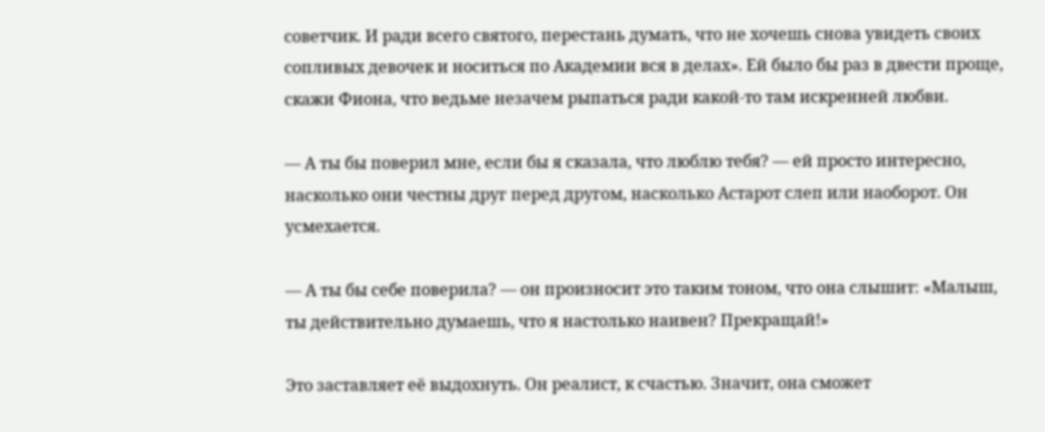советчик. И ради всего святого, перестань думать, что не хочешь снова увидеть своих сопливых девочек и носиться по Академии вся в делах». Ей было бы раз в двести проще, скажи Фиона, что ведьме незачем рыпаться ради какой-то там искренней любви.

— А ты бы поверил мне, если бы я сказала, что люблю тебя? — ей просто интересно, насколько они честны друг перед другом, насколько Астарот слеп или наоборот. Он усмехается.

— А ты бы себе поверила? — он произносит это таким тоном, что она слышит: «Малыш, ты действительно думаешь, что я настолько наивен? Прекращай!»

Это заставляет её выдохнуть. Он реалист, к счастью. Значит, она сможет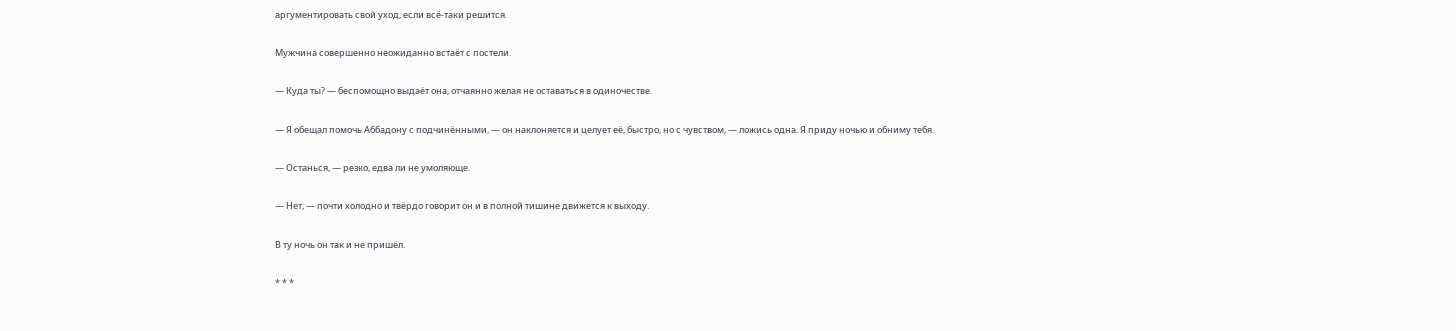аргументировать свой уход, если всё-таки решится.

Мужчина совершенно неожиданно встаёт с постели.

— Куда ты? — беспомощно выдаёт она, отчаянно желая не оставаться в одиночестве.

— Я обещал помочь Аббадону с подчинёнными, — он наклоняется и целует её, быстро, но с чувством, — ложись одна. Я приду ночью и обниму тебя.

— Останься, — резко, едва ли не умоляюще.

— Нет, — почти холодно и твёрдо говорит он и в полной тишине движется к выходу.

В ту ночь он так и не пришёл.

* * *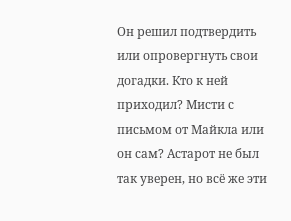Он решил подтвердить или опровергнуть свои догадки. Кто к ней приходил? Мисти с письмом от Майкла или он сам? Астарот не был так уверен, но всё же эти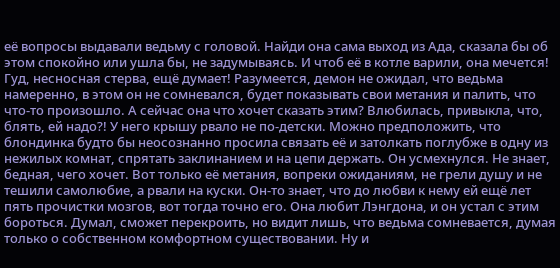её вопросы выдавали ведьму с головой. Найди она сама выход из Ада, сказала бы об этом спокойно или ушла бы, не задумываясь. И чтоб её в котле варили, она мечется! Гуд, несносная стерва, ещё думает! Разумеется, демон не ожидал, что ведьма намеренно, в этом он не сомневался, будет показывать свои метания и палить, что что-то произошло. А сейчас она что хочет сказать этим? Влюбилась, привыкла, что, блять, ей надо?! У него крышу рвало не по-детски. Можно предположить, что блондинка будто бы неосознанно просила связать её и затолкать поглубже в одну из нежилых комнат, спрятать заклинанием и на цепи держать. Он усмехнулся. Не знает, бедная, чего хочет. Вот только её метания, вопреки ожиданиям, не грели душу и не тешили самолюбие, а рвали на куски. Он-то знает, что до любви к нему ей ещё лет пять прочистки мозгов, вот тогда точно его. Она любит Лэнгдона, и он устал с этим бороться. Думал, сможет перекроить, но видит лишь, что ведьма сомневается, думая только о собственном комфортном существовании. Ну и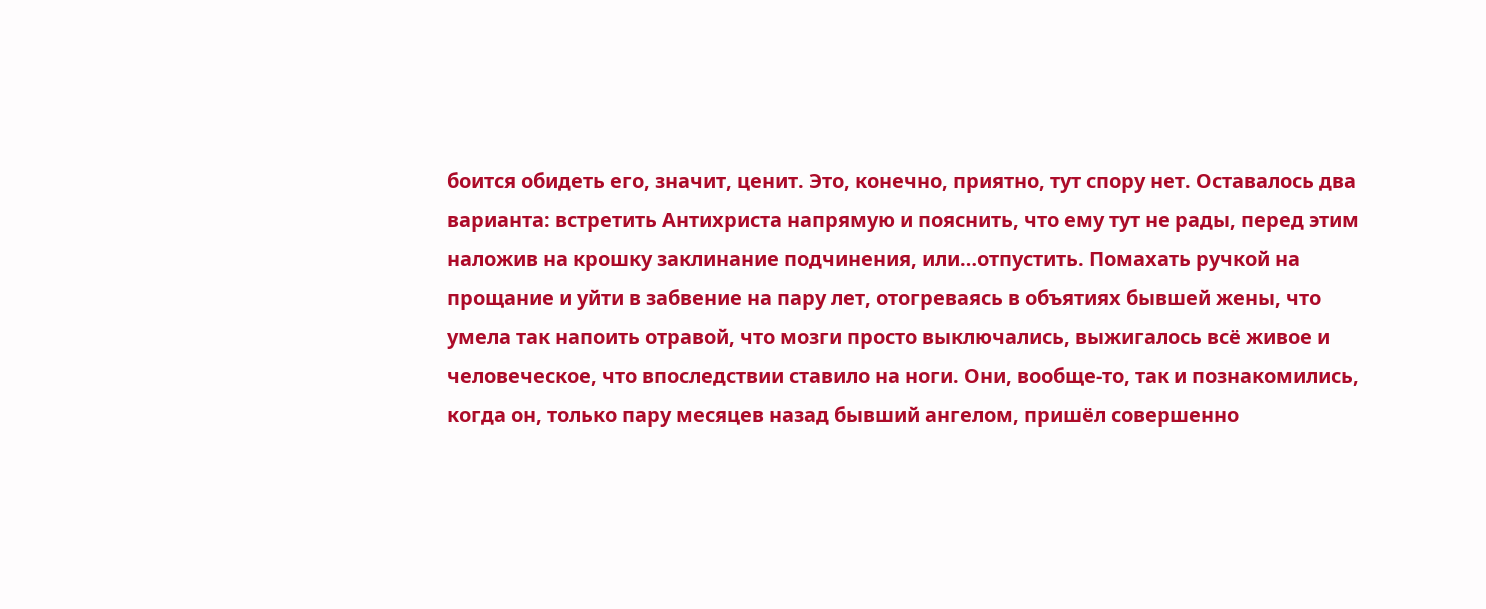боится обидеть его, значит, ценит. Это, конечно, приятно, тут спору нет. Оставалось два варианта: встретить Антихриста напрямую и пояснить, что ему тут не рады, перед этим наложив на крошку заклинание подчинения, или…отпустить. Помахать ручкой на прощание и уйти в забвение на пару лет, отогреваясь в объятиях бывшей жены, что умела так напоить отравой, что мозги просто выключались, выжигалось всё живое и человеческое, что впоследствии ставило на ноги. Они, вообще-то, так и познакомились, когда он, только пару месяцев назад бывший ангелом, пришёл совершенно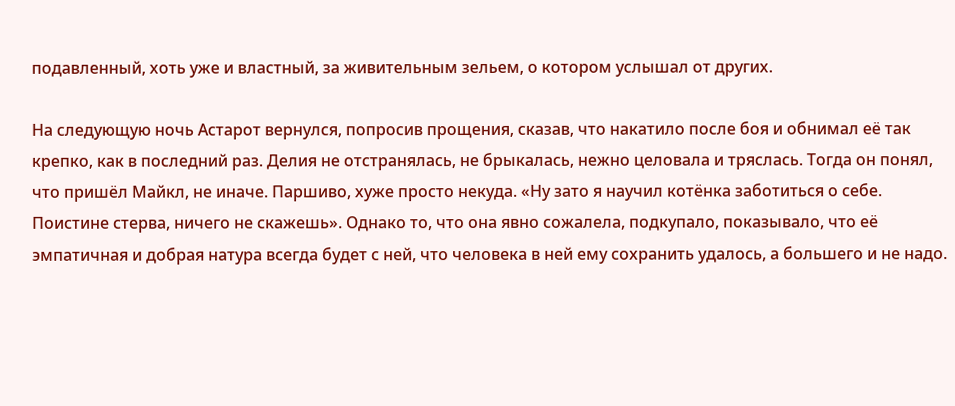подавленный, хоть уже и властный, за живительным зельем, о котором услышал от других.

На следующую ночь Астарот вернулся, попросив прощения, сказав, что накатило после боя и обнимал её так крепко, как в последний раз. Делия не отстранялась, не брыкалась, нежно целовала и тряслась. Тогда он понял, что пришёл Майкл, не иначе. Паршиво, хуже просто некуда. «Ну зато я научил котёнка заботиться о себе. Поистине стерва, ничего не скажешь». Однако то, что она явно сожалела, подкупало, показывало, что её эмпатичная и добрая натура всегда будет с ней, что человека в ней ему сохранить удалось, а большего и не надо.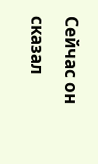Сейчас он сказал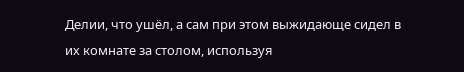Делии, что ушёл, а сам при этом выжидающе сидел в их комнате за столом, используя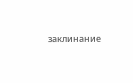заклинание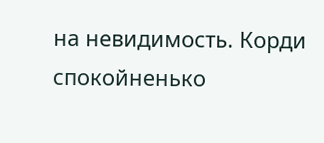на невидимость. Корди спокойненько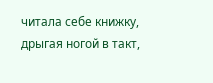читала себе книжку, дрыгая ногой в такт,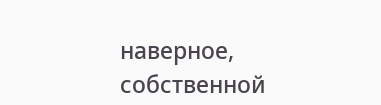наверное, собственной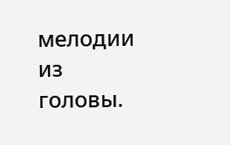мелодии из головы.